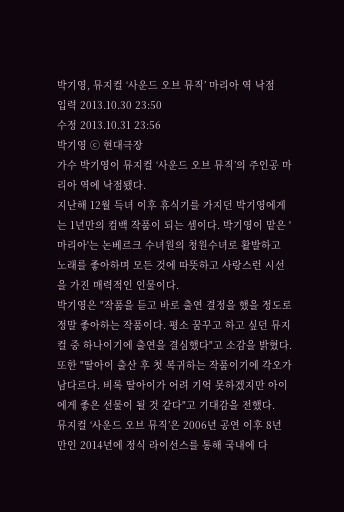박기영, 뮤지컬 ‘사운드 오브 뮤직’ 마리아 역 낙점
입력 2013.10.30 23:50
수정 2013.10.31 23:56
박기영 ⓒ 현대극장
가수 박기영이 뮤지컬 ‘사운드 오브 뮤직’의 주인공 마리아 역에 낙점됐다.
지난해 12월 득녀 이후 휴식기를 가지던 박기영에게는 1년만의 컴백 작품이 되는 셈이다. 박기영이 맡은 '마리아'는 논베르크 수녀원의 청원수녀로 활발하고 노래를 좋아하며 모든 것에 따뜻하고 사랑스런 시선을 가진 매력적인 인물이다.
박기영은 "작품을 듣고 바로 출연 결정을 했을 정도로 정말 좋아하는 작품이다. 평소 꿈꾸고 하고 싶던 뮤지컬 중 하나이기에 출연을 결심했다"고 소감을 밝혔다.
또한 "딸아이 출산 후 첫 복귀하는 작품이기에 각오가 남다르다. 비록 딸아이가 어려 기억 못하겠지만 아이에게 좋은 선물이 될 것 같다"고 기대감을 전했다.
뮤지컬 ‘사운드 오브 뮤직’은 2006년 공연 이후 8년 만인 2014년에 정식 라이선스를 통해 국내에 다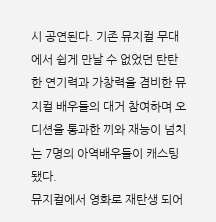시 공연된다. 기존 뮤지컬 무대에서 쉽게 만날 수 없었던 탄탄한 연기력과 가창력을 겸비한 뮤지컬 배우들의 대거 참여하며 오디션을 통과한 끼와 재능이 넘치는 7명의 아역배우들이 캐스팅됐다.
뮤지컬에서 영화로 재탄생 되어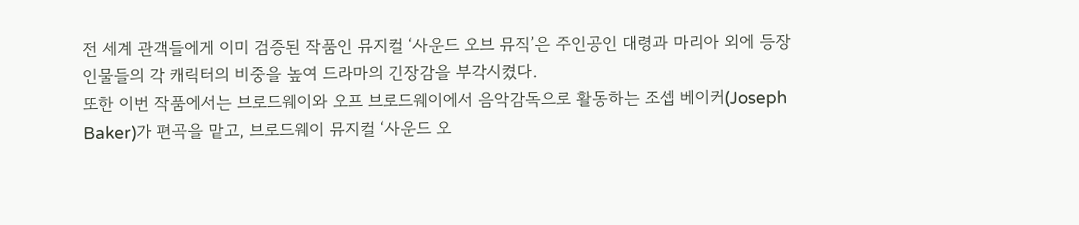전 세계 관객들에게 이미 검증된 작품인 뮤지컬 ‘사운드 오브 뮤직’은 주인공인 대령과 마리아 외에 등장인물들의 각 캐릭터의 비중을 높여 드라마의 긴장감을 부각시켰다.
또한 이번 작품에서는 브로드웨이와 오프 브로드웨이에서 음악감독으로 활동하는 조셉 베이커(Joseph Baker)가 편곡을 맡고, 브로드웨이 뮤지컬 ‘사운드 오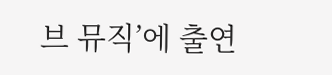브 뮤직’에 출연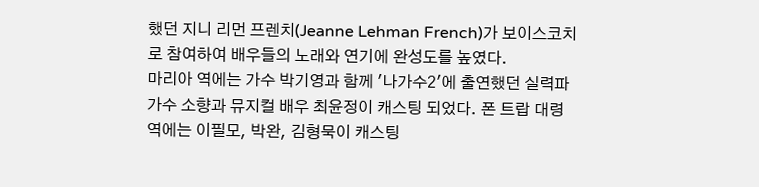했던 지니 리먼 프렌치(Jeanne Lehman French)가 보이스코치로 참여하여 배우들의 노래와 연기에 완성도를 높였다.
마리아 역에는 가수 박기영과 함께 '나가수2'에 출연했던 실력파 가수 소향과 뮤지컬 배우 최윤정이 캐스팅 되었다. 폰 트랍 대령 역에는 이필모, 박완, 김형묵이 캐스팅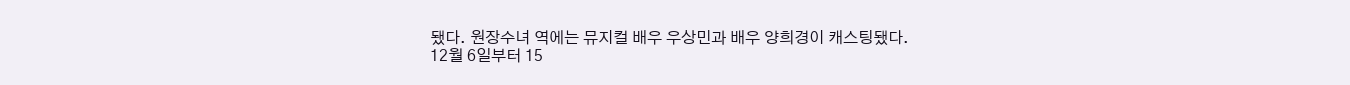됐다. 원장수녀 역에는 뮤지컬 배우 우상민과 배우 양희경이 캐스팅됐다.
12월 6일부터 15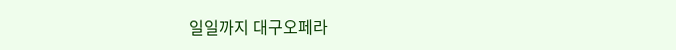일일까지 대구오페라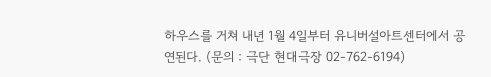하우스를 거쳐 내년 1월 4일부터 유니버설아트센터에서 공연된다. (문의 : 극단 현대극장 02-762-6194)